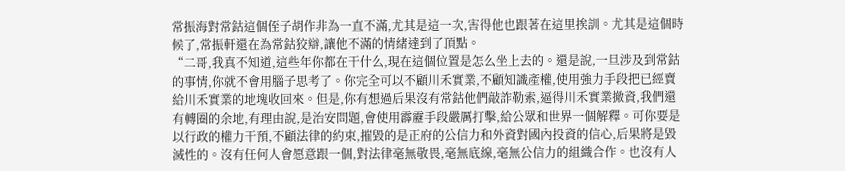常振海對常鈷這個侄子胡作非為一直不滿,尤其是這一次,害得他也跟著在這里挨訓。尤其是這個時候了,常振軒還在為常鈷狡辯,讓他不滿的情緒達到了頂點。
“二哥,我真不知道,這些年你都在干什么,現在這個位置是怎么坐上去的。還是說,一旦涉及到常鈷的事情,你就不會用腦子思考了。你完全可以不顧川禾實業,不顧知識產權,使用強力手段把已經賣給川禾實業的地塊收回來。但是,你有想過后果沒有常鈷他們敲詐勒索,逼得川禾實業撤資,我們還有轉圈的余地,有理由說,是治安問題,會使用霹靂手段嚴厲打擊,給公眾和世界一個解釋。可你要是以行政的權力干預,不顧法律的約束,摧毀的是正府的公信力和外資對國內投資的信心,后果將是毀滅性的。沒有任何人會愿意跟一個,對法律毫無敬畏,毫無底線,毫無公信力的組織合作。也沒有人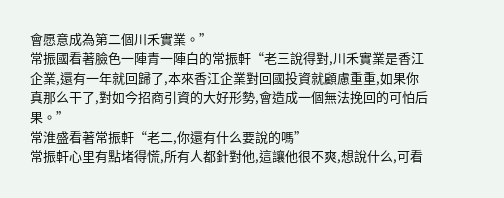會愿意成為第二個川禾實業。”
常振國看著臉色一陣青一陣白的常振軒“老三說得對,川禾實業是香江企業,還有一年就回歸了,本來香江企業對回國投資就顧慮重重,如果你真那么干了,對如今招商引資的大好形勢,會造成一個無法挽回的可怕后果。”
常淮盛看著常振軒“老二,你還有什么要說的嗎”
常振軒心里有點堵得慌,所有人都針對他,這讓他很不爽,想說什么,可看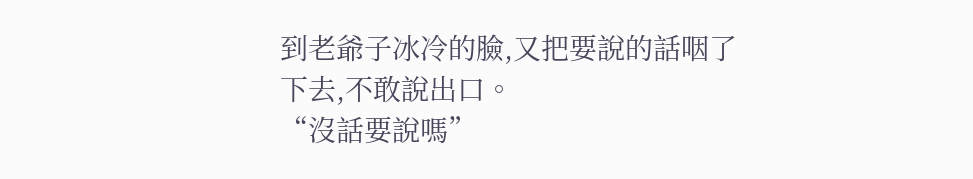到老爺子冰冷的臉,又把要說的話咽了下去,不敢說出口。
“沒話要說嗎”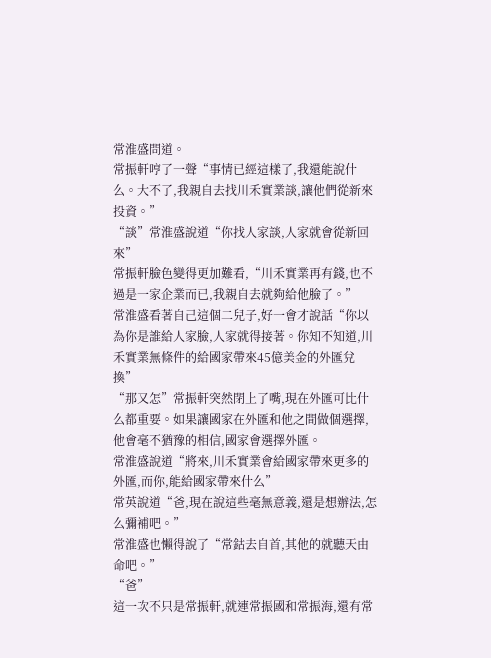常淮盛問道。
常振軒哼了一聲“事情已經這樣了,我還能說什么。大不了,我親自去找川禾實業談,讓他們從新來投資。”
“談”常淮盛說道“你找人家談,人家就會從新回來”
常振軒臉色變得更加難看,“川禾實業再有錢,也不過是一家企業而已,我親自去就夠給他臉了。”
常淮盛看著自己這個二兒子,好一會才說話“你以為你是誰給人家臉,人家就得接著。你知不知道,川禾實業無條件的給國家帶來45億美金的外匯兌換”
“那又怎”常振軒突然閉上了嘴,現在外匯可比什么都重要。如果讓國家在外匯和他之間做個選擇,他會毫不猶豫的相信,國家會選擇外匯。
常淮盛說道“將來,川禾實業會給國家帶來更多的外匯,而你,能給國家帶來什么”
常英說道“爸,現在說這些毫無意義,還是想辦法,怎么彌補吧。”
常淮盛也懶得說了“常鈷去自首,其他的就聽天由命吧。”
“爸”
這一次不只是常振軒,就連常振國和常振海,還有常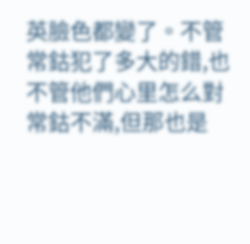英臉色都變了。不管常鈷犯了多大的錯,也不管他們心里怎么對常鈷不滿,但那也是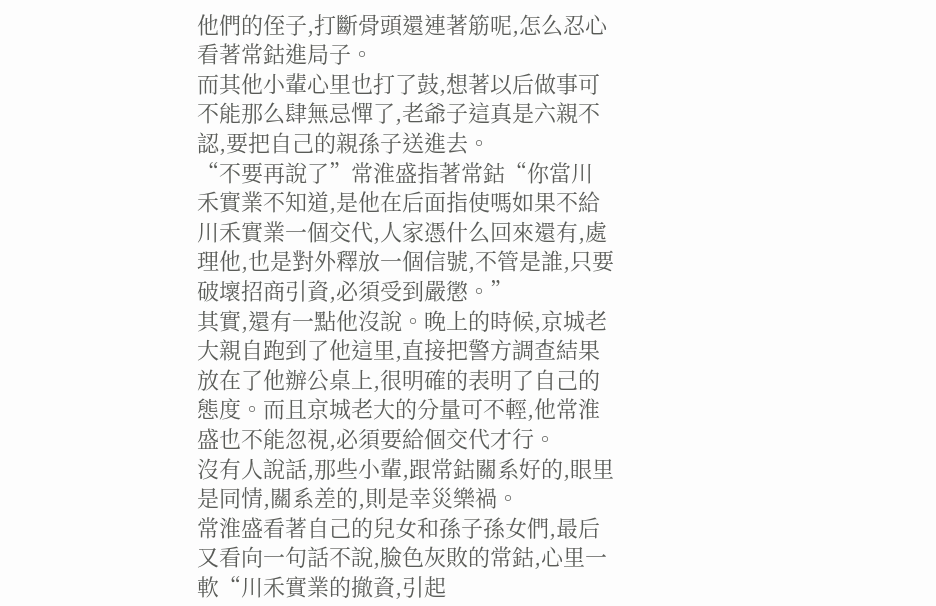他們的侄子,打斷骨頭還連著筋呢,怎么忍心看著常鈷進局子。
而其他小輩心里也打了鼓,想著以后做事可不能那么肆無忌憚了,老爺子這真是六親不認,要把自己的親孫子送進去。
“不要再說了”常淮盛指著常鈷“你當川禾實業不知道,是他在后面指使嗎如果不給川禾實業一個交代,人家憑什么回來還有,處理他,也是對外釋放一個信號,不管是誰,只要破壞招商引資,必須受到嚴懲。”
其實,還有一點他沒說。晚上的時候,京城老大親自跑到了他這里,直接把警方調查結果放在了他辦公桌上,很明確的表明了自己的態度。而且京城老大的分量可不輕,他常淮盛也不能忽視,必須要給個交代才行。
沒有人說話,那些小輩,跟常鈷關系好的,眼里是同情,關系差的,則是幸災樂禍。
常淮盛看著自己的兒女和孫子孫女們,最后又看向一句話不說,臉色灰敗的常鈷,心里一軟“川禾實業的撤資,引起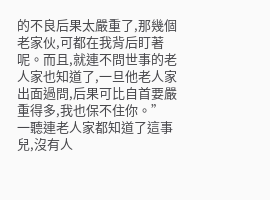的不良后果太嚴重了,那幾個老家伙,可都在我背后盯著呢。而且,就連不問世事的老人家也知道了,一旦他老人家出面過問,后果可比自首要嚴重得多,我也保不住你。”
一聽連老人家都知道了這事兒,沒有人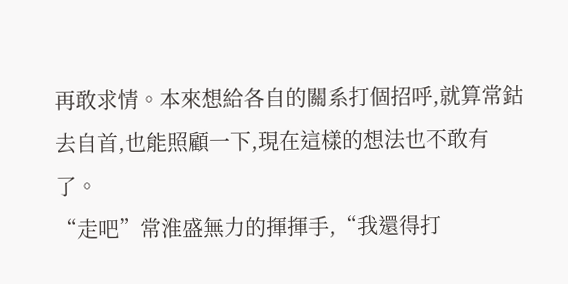再敢求情。本來想給各自的關系打個招呼,就算常鈷去自首,也能照顧一下,現在這樣的想法也不敢有了。
“走吧”常淮盛無力的揮揮手,“我還得打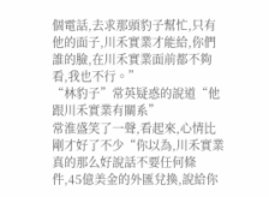個電話,去求那頭豹子幫忙,只有他的面子,川禾實業才能給,你們誰的臉,在川禾實業面前都不夠看,我也不行。”
“林豹子”常英疑惑的說道“他跟川禾實業有關系”
常淮盛笑了一聲,看起來,心情比剛才好了不少“你以為,川禾實業真的那么好說話不要任何條件,45億美金的外匯兌換,說給你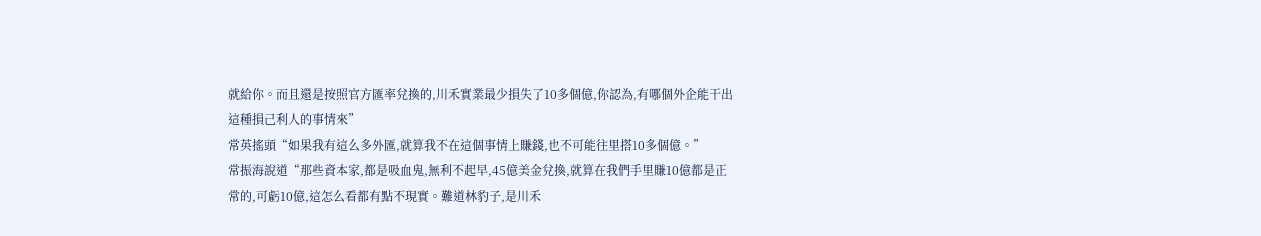就給你。而且還是按照官方匯率兌換的,川禾實業最少損失了10多個億,你認為,有哪個外企能干出這種損己利人的事情來”
常英搖頭“如果我有這么多外匯,就算我不在這個事情上賺錢,也不可能往里搭10多個億。”
常振海說道“那些資本家,都是吸血鬼,無利不起早,45億美金兌換,就算在我們手里賺10億都是正常的,可虧10億,這怎么看都有點不現實。難道林豹子,是川禾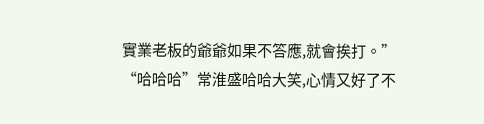實業老板的爺爺如果不答應,就會挨打。”
“哈哈哈”常淮盛哈哈大笑,心情又好了不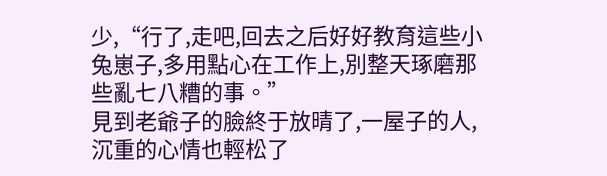少,“行了,走吧,回去之后好好教育這些小兔崽子,多用點心在工作上,別整天琢磨那些亂七八糟的事。”
見到老爺子的臉終于放晴了,一屋子的人,沉重的心情也輕松了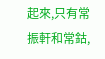起來,只有常振軒和常鈷,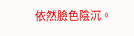依然臉色陰沉。